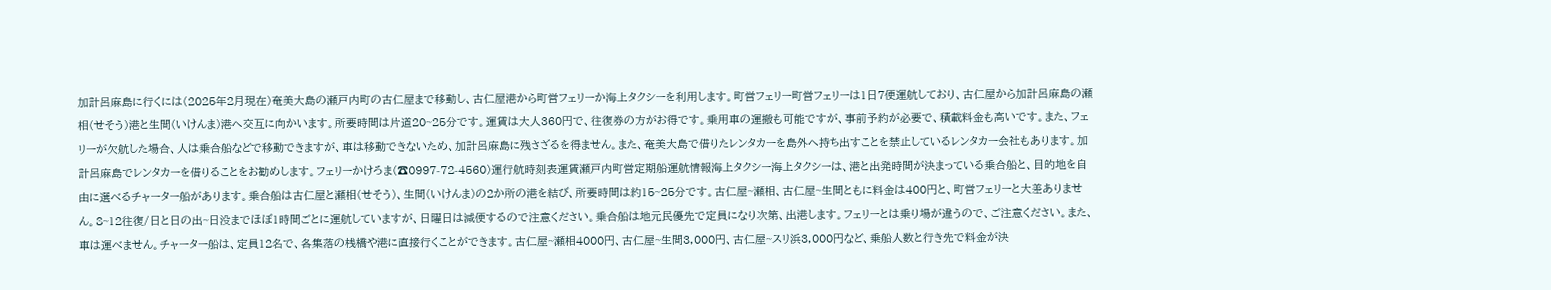加計呂麻島に行くには(2025年2月現在)奄美大島の瀬戸内町の古仁屋まで移動し、古仁屋港から町営フェリーか海上タクシーを利用します。町営フェリー町営フェリーは1日7便運航しており、古仁屋から加計呂麻島の瀬相(せそう)港と生間(いけんま)港へ交互に向かいます。所要時間は片道20~25分です。運賃は大人360円で、往復券の方がお得です。乗用車の運搬も可能ですが、事前予約が必要で、積載料金も高いです。また、フェリーが欠航した場合、人は乗合船などで移動できますが、車は移動できないため、加計呂麻島に残さざるを得ません。また、奄美大島で借りたレンタカーを島外へ持ち出すことを禁止しているレンタカー会社もあります。加計呂麻島でレンタカーを借りることをお勧めします。フェリーかけろま(☎0997-72-4560)運行航時刻表運賃瀬戸内町営定期船運航情報海上タクシー海上タクシーは、港と出発時間が決まっている乗合船と、目的地を自由に選べるチャーター船があります。乗合船は古仁屋と瀬相(せそう)、生間(いけんま)の2か所の港を結び、所要時間は約15~25分です。古仁屋~瀬相、古仁屋~生間ともに料金は400円と、町営フェリーと大差ありません。8~12往復/日と日の出~日没までほぼ1時間ごとに運航していますが、日曜日は減便するので注意ください。乗合船は地元民優先で定員になり次第、出港します。フェリーとは乗り場が違うので、ご注意ください。また、車は運べません。チャーター船は、定員12名で、各集落の桟橋や港に直接行くことができます。古仁屋~瀬相4000円、古仁屋~生間3,000円、古仁屋~スリ浜3,000円など、乗船人数と行き先で料金が決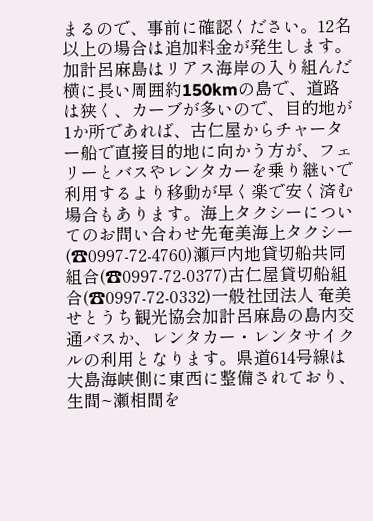まるので、事前に確認ください。12名以上の場合は追加料金が発生します。加計呂麻島はリアス海岸の入り組んだ横に長い周囲約150kmの島で、道路は狭く、カーブが多いので、目的地が1か所であれば、古仁屋からチャーター船で直接目的地に向かう方が、フェリーとバスやレンタカーを乗り継いで利用するより移動が早く楽で安く済む場合もあります。海上タクシーについてのお問い合わせ先奄美海上タクシー(☎0997-72-4760)瀬戸内地貸切船共同組合(☎0997-72-0377)古仁屋貸切船組合(☎0997-72-0332)一般社団法人 奄美せとうち観光協会加計呂麻島の島内交通バスか、レンタカー・レンタサイクルの利用となります。県道614号線は大島海峡側に東西に整備されており、生間~瀬相間を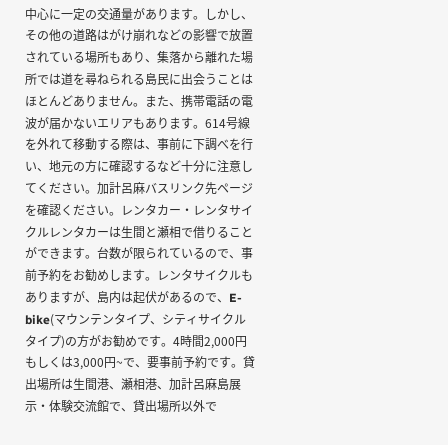中心に一定の交通量があります。しかし、その他の道路はがけ崩れなどの影響で放置されている場所もあり、集落から離れた場所では道を尋ねられる島民に出会うことはほとんどありません。また、携帯電話の電波が届かないエリアもあります。614号線を外れて移動する際は、事前に下調べを行い、地元の方に確認するなど十分に注意してください。加計呂麻バスリンク先ページを確認ください。レンタカー・レンタサイクルレンタカーは生間と瀬相で借りることができます。台数が限られているので、事前予約をお勧めします。レンタサイクルもありますが、島内は起伏があるので、E-bike(マウンテンタイプ、シティサイクルタイプ)の方がお勧めです。4時間2,000円もしくは3,000円~で、要事前予約です。貸出場所は生間港、瀬相港、加計呂麻島展示・体験交流館で、貸出場所以外で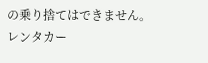の乗り捨てはできません。レンタカー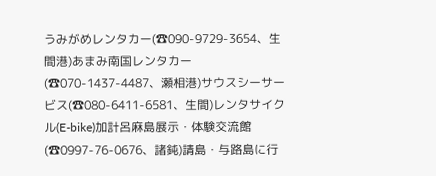うみがめレンタカー(☎090-9729-3654、生間港)あまみ南国レンタカー(☎070-1437-4487、瀬相港)サウスシーサービス(☎080-6411-6581、生間)レンタサイクル(E-bike)加計呂麻島展示・体験交流館(☎0997-76-0676、諸鈍)請島・与路島に行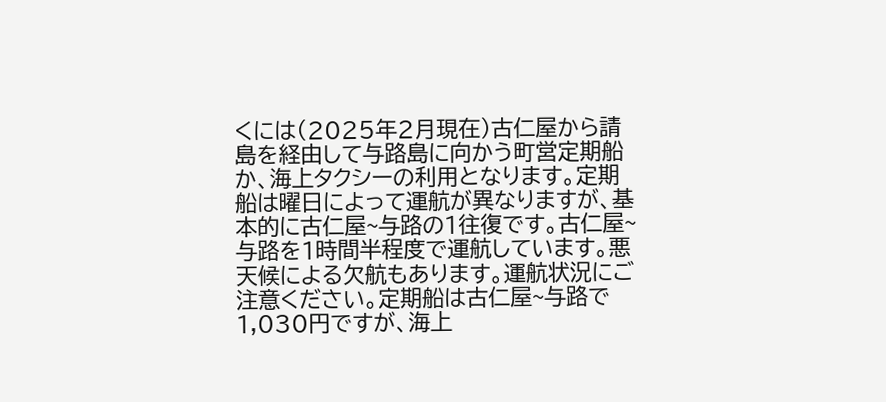くには(2025年2月現在)古仁屋から請島を経由して与路島に向かう町営定期船か、海上タクシーの利用となります。定期船は曜日によって運航が異なりますが、基本的に古仁屋~与路の1往復です。古仁屋~与路を1時間半程度で運航しています。悪天候による欠航もあります。運航状況にご注意ください。定期船は古仁屋~与路で1,030円ですが、海上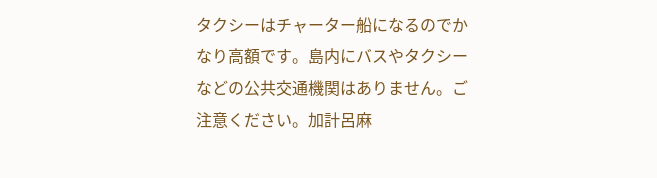タクシーはチャーター船になるのでかなり高額です。島内にバスやタクシーなどの公共交通機関はありません。ご注意ください。加計呂麻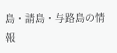島・請島・与路島の情報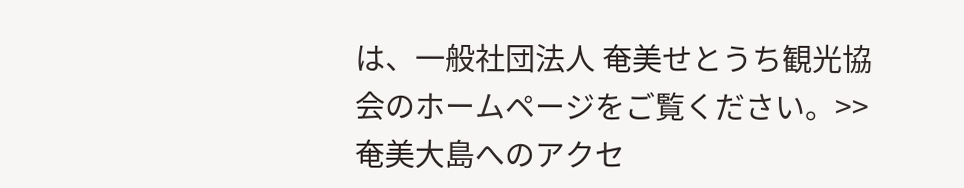は、一般社団法人 奄美せとうち観光協会のホームページをご覧ください。>> 奄美大島へのアクセ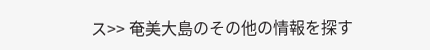ス>> 奄美大島のその他の情報を探す